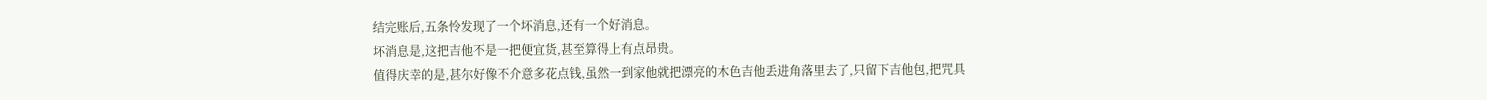结完账后,五条怜发现了一个坏消息,还有一个好消息。
坏消息是,这把吉他不是一把便宜货,甚至算得上有点昂贵。
值得庆幸的是,甚尔好像不介意多花点钱,虽然一到家他就把漂亮的木色吉他丢进角落里去了,只留下吉他包,把咒具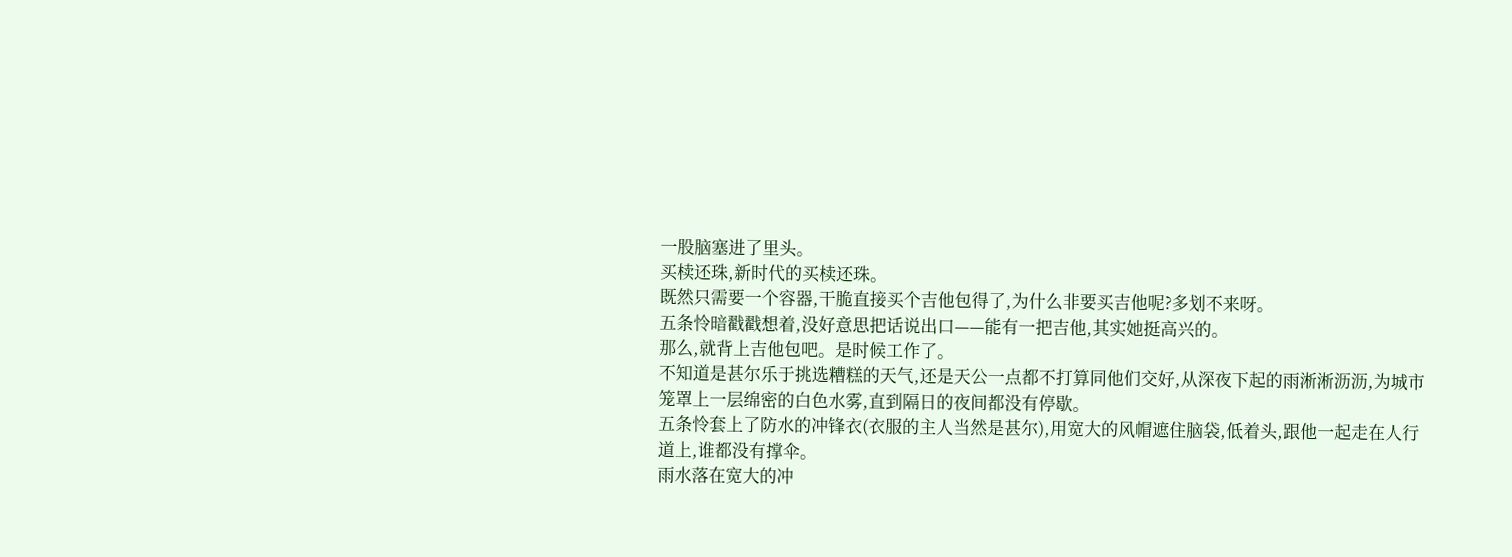一股脑塞进了里头。
买椟还珠,新时代的买椟还珠。
既然只需要一个容器,干脆直接买个吉他包得了,为什么非要买吉他呢?多划不来呀。
五条怜暗戳戳想着,没好意思把话说出口——能有一把吉他,其实她挺高兴的。
那么,就背上吉他包吧。是时候工作了。
不知道是甚尔乐于挑选糟糕的天气,还是天公一点都不打算同他们交好,从深夜下起的雨淅淅沥沥,为城市笼罩上一层绵密的白色水雾,直到隔日的夜间都没有停歇。
五条怜套上了防水的冲锋衣(衣服的主人当然是甚尔),用宽大的风帽遮住脑袋,低着头,跟他一起走在人行道上,谁都没有撑伞。
雨水落在宽大的冲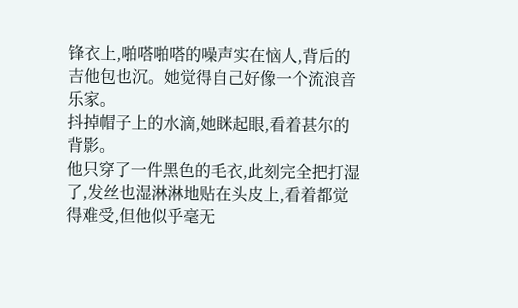锋衣上,啪嗒啪嗒的噪声实在恼人,背后的吉他包也沉。她觉得自己好像一个流浪音乐家。
抖掉帽子上的水滴,她眯起眼,看着甚尔的背影。
他只穿了一件黑色的毛衣,此刻完全把打湿了,发丝也湿淋淋地贴在头皮上,看着都觉得难受,但他似乎毫无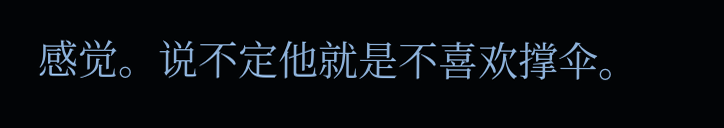感觉。说不定他就是不喜欢撑伞。